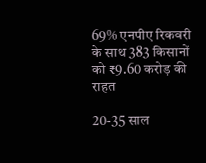69% एनपीए रिकवरी के साथ 383 किसानों को ₹9.60 करोड़ की राहत

20-35 साल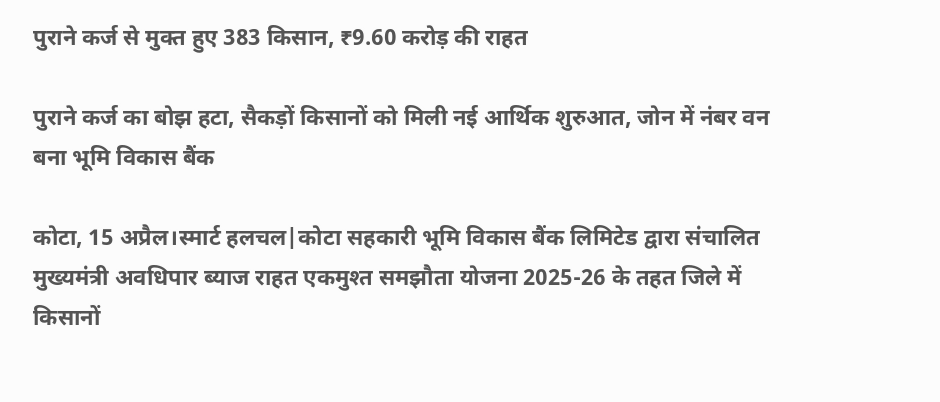पुराने कर्ज से मुक्त हुए 383 किसान, ₹9.60 करोड़ की राहत

पुराने कर्ज का बोझ हटा, सैकड़ों किसानों को मिली नई आर्थिक शुरुआत, जोन में नंबर वन बना भूमि विकास बैंक

कोटा, 15 अप्रैल।स्मार्ट हलचल|कोटा सहकारी भूमि विकास बैंक लिमिटेड द्वारा संचालित मुख्यमंत्री अवधिपार ब्याज राहत एकमुश्त समझौता योजना 2025-26 के तहत जिले में किसानों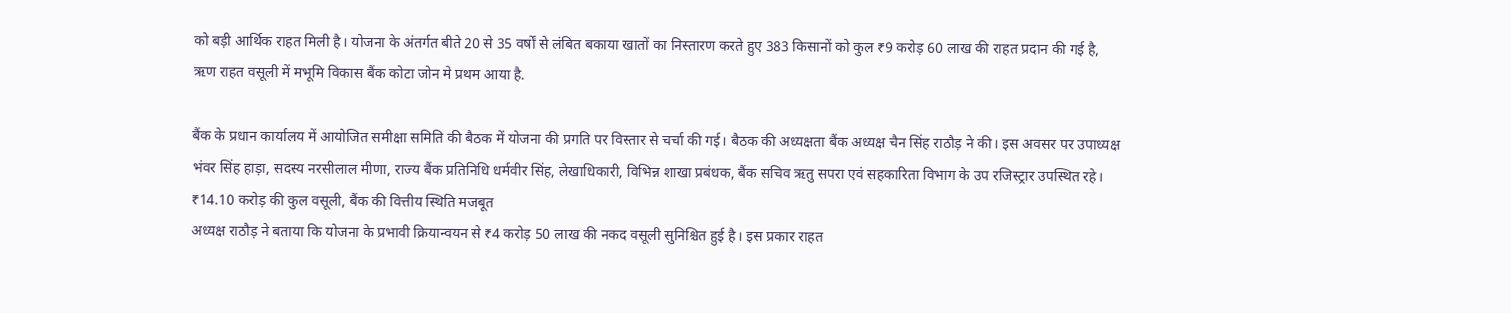को बड़ी आर्थिक राहत मिली है। योजना के अंतर्गत बीते 20 से 35 वर्षों से लंबित बकाया खातों का निस्तारण करते हुए 383 किसानों को कुल ₹9 करोड़ 60 लाख की राहत प्रदान की गई है, ऋण राहत वसूली में मभूमि विकास बैंक कोटा जोन मे प्रथम आया है.

बैंक के प्रधान कार्यालय में आयोजित समीक्षा समिति की बैठक में योजना की प्रगति पर विस्तार से चर्चा की गई। बैठक की अध्यक्षता बैंक अध्यक्ष चैन सिंह राठौड़ ने की। इस अवसर पर उपाध्यक्ष भंवर सिंह हाड़ा, सदस्य नरसीलाल मीणा, राज्य बैंक प्रतिनिधि धर्मवीर सिंह, लेखाधिकारी, विभिन्न शाखा प्रबंधक, बैंक सचिव ऋतु सपरा एवं सहकारिता विभाग के उप रजिस्ट्रार उपस्थित रहे।
₹14.10 करोड़ की कुल वसूली, बैंक की वित्तीय स्थिति मजबूत
अध्यक्ष राठौड़ ने बताया कि योजना के प्रभावी क्रियान्वयन से ₹4 करोड़ 50 लाख की नकद वसूली सुनिश्चित हुई है। इस प्रकार राहत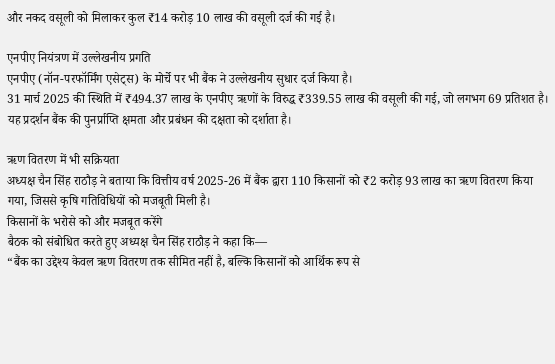और नकद वसूली को मिलाकर कुल ₹14 करोड़ 10 लाख की वसूली दर्ज की गई है।

एनपीए नियंत्रण में उल्लेखनीय प्रगति
एनपीए (नॉन-परफॉर्मिंग एसेट्स) के मोर्चे पर भी बैंक ने उल्लेखनीय सुधार दर्ज किया है।
31 मार्च 2025 की स्थिति में ₹494.37 लाख के एनपीए ऋणों के विरुद्ध ₹339.55 लाख की वसूली की गई, जो लगभग 69 प्रतिशत है। यह प्रदर्शन बैंक की पुनर्प्राप्ति क्षमता और प्रबंधन की दक्षता को दर्शाता है।

ऋण वितरण में भी सक्रियता
अध्यक्ष चैन सिंह राठौड़ ने बताया कि वित्तीय वर्ष 2025-26 में बैंक द्वारा 110 किसानों को ₹2 करोड़ 93 लाख का ऋण वितरण किया गया, जिससे कृषि गतिविधियों को मजबूती मिली है।
किसानों के भरोसे को और मजबूत करेंगे
बैठक को संबोधित करते हुए अध्यक्ष चैन सिंह राठौड़ ने कहा कि—
“बैंक का उद्देश्य केवल ऋण वितरण तक सीमित नहीं है, बल्कि किसानों को आर्थिक रूप से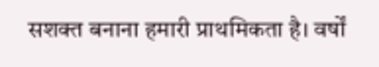सशक्त बनाना हमारी प्राथमिकता है। वर्षों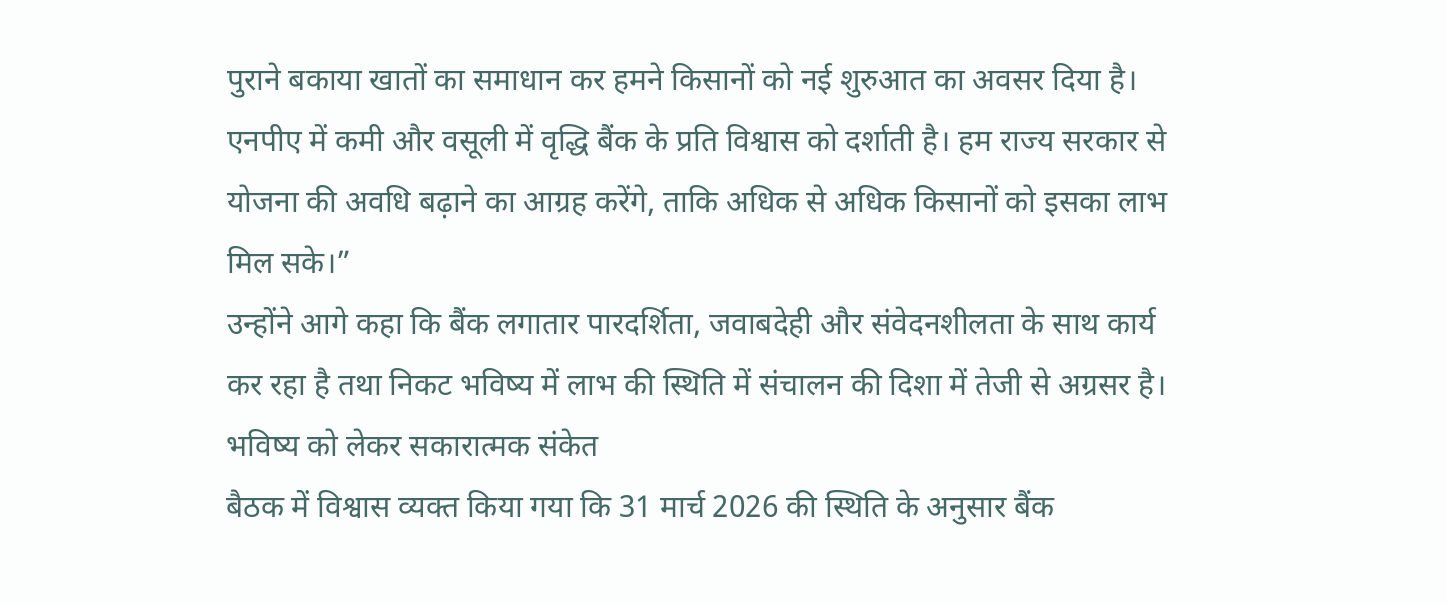पुराने बकाया खातों का समाधान कर हमने किसानों को नई शुरुआत का अवसर दिया है। एनपीए में कमी और वसूली में वृद्धि बैंक के प्रति विश्वास को दर्शाती है। हम राज्य सरकार से योजना की अवधि बढ़ाने का आग्रह करेंगे, ताकि अधिक से अधिक किसानों को इसका लाभ मिल सके।”
उन्होंने आगे कहा कि बैंक लगातार पारदर्शिता, जवाबदेही और संवेदनशीलता के साथ कार्य कर रहा है तथा निकट भविष्य में लाभ की स्थिति में संचालन की दिशा में तेजी से अग्रसर है।
भविष्य को लेकर सकारात्मक संकेत
बैठक में विश्वास व्यक्त किया गया कि 31 मार्च 2026 की स्थिति के अनुसार बैंक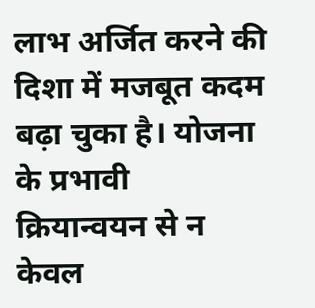लाभ अर्जित करने की दिशा में मजबूत कदम बढ़ा चुका है। योजना के प्रभावी क्रियान्वयन से न केवल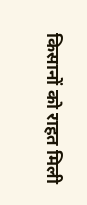किसानों को राहत मिली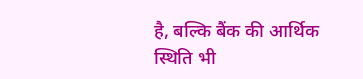है, बल्कि बैंक की आर्थिक स्थिति भी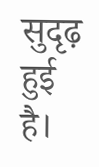सुदृढ़ हुई है।